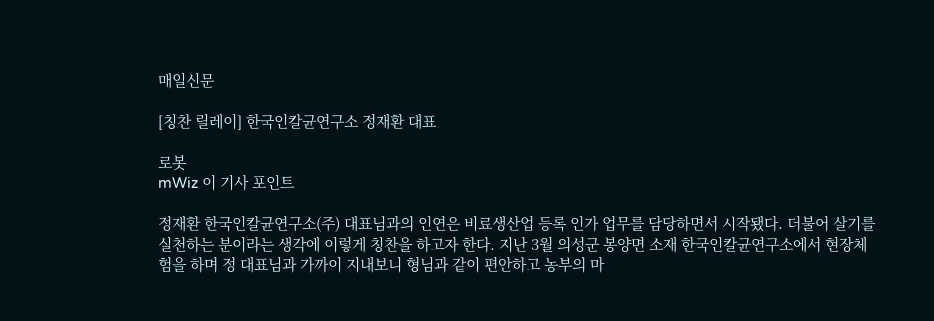매일신문

[칭찬 릴레이] 한국인칼균연구소 정재환 대표

로봇
mWiz 이 기사 포인트

정재환 한국인칼균연구소(주) 대표님과의 인연은 비료생산업 등록 인가 업무를 담당하면서 시작됐다. 더불어 살기를 실천하는 분이라는 생각에 이렇게 칭찬을 하고자 한다. 지난 3월 의성군 봉양면 소재 한국인칼균연구소에서 현장체험을 하며 정 대표님과 가까이 지내보니 형님과 같이 편안하고 농부의 마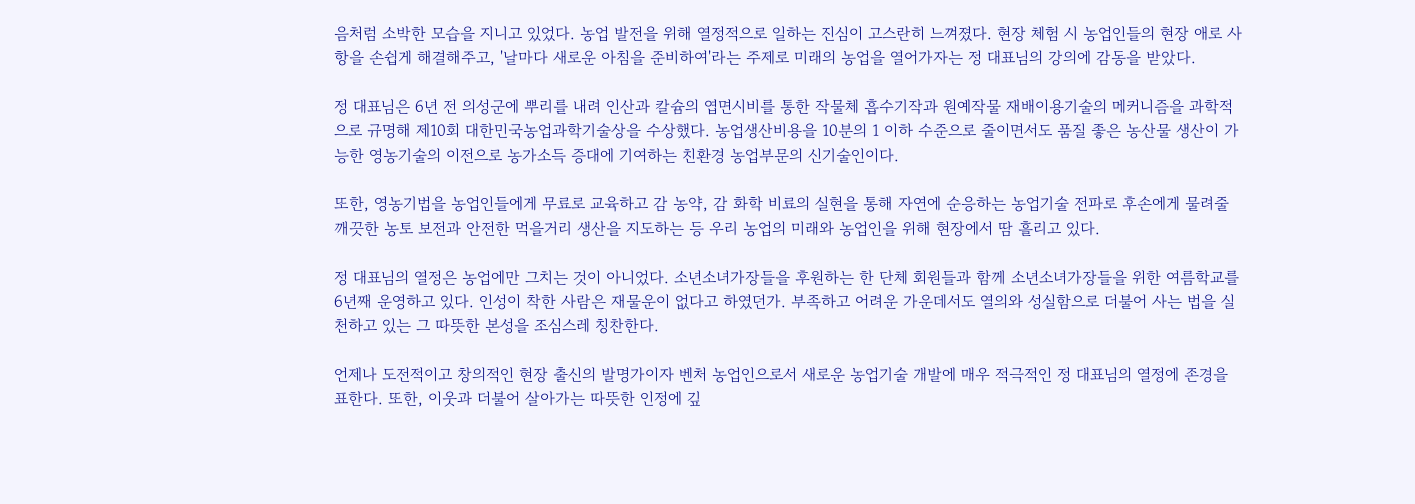음처럼 소박한 모습을 지니고 있었다. 농업 발전을 위해 열정적으로 일하는 진심이 고스란히 느껴졌다. 현장 체험 시 농업인들의 현장 애로 사항을 손쉽게 해결해주고, '날마다 새로운 아침을 준비하여'라는 주제로 미래의 농업을 열어가자는 정 대표님의 강의에 감동을 받았다.

정 대표님은 6년 전 의성군에 뿌리를 내려 인산과 칼슘의 엽면시비를 통한 작물체 흡수기작과 원예작물 재배이용기술의 메커니즘을 과학적으로 규명해 제10회 대한민국농업과학기술상을 수상했다. 농업생산비용을 10분의 1 이하 수준으로 줄이면서도 품질 좋은 농산물 생산이 가능한 영농기술의 이전으로 농가소득 증대에 기여하는 친환경 농업부문의 신기술인이다.

또한, 영농기법을 농업인들에게 무료로 교육하고 감 농약, 감 화학 비료의 실현을 통해 자연에 순응하는 농업기술 전파로 후손에게 물려줄 깨끗한 농토 보전과 안전한 먹을거리 생산을 지도하는 등 우리 농업의 미래와 농업인을 위해 현장에서 땀 흘리고 있다.

정 대표님의 열정은 농업에만 그치는 것이 아니었다. 소년소녀가장들을 후원하는 한 단체 회원들과 함께 소년소녀가장들을 위한 여름학교를 6년째 운영하고 있다. 인성이 착한 사람은 재물운이 없다고 하였던가. 부족하고 어려운 가운데서도 열의와 성실함으로 더불어 사는 법을 실천하고 있는 그 따뜻한 본성을 조심스레 칭찬한다.

언제나 도전적이고 창의적인 현장 출신의 발명가이자 벤처 농업인으로서 새로운 농업기술 개발에 매우 적극적인 정 대표님의 열정에 존경을 표한다. 또한, 이웃과 더불어 살아가는 따뜻한 인정에 깊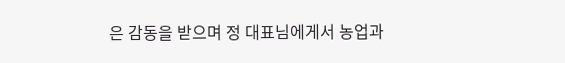은 감동을 받으며 정 대표님에게서 농업과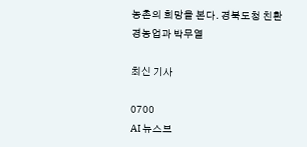농촌의 희망을 본다. 경북도청 친환경농업과 박무열

최신 기사

0700
AI 뉴스브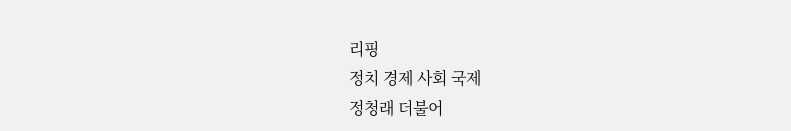리핑
정치 경제 사회 국제
정청래 더불어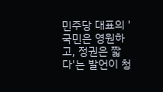민주당 대표의 '국민은 영원하고, 정권은 짧다'는 발언이 청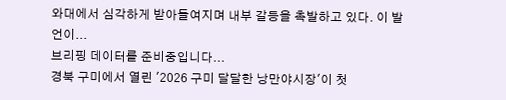와대에서 심각하게 받아들여지며 내부 갈등을 촉발하고 있다. 이 발언이...
브리핑 데이터를 준비중입니다...
경북 구미에서 열린 '2026 구미 달달한 낭만야시장'이 첫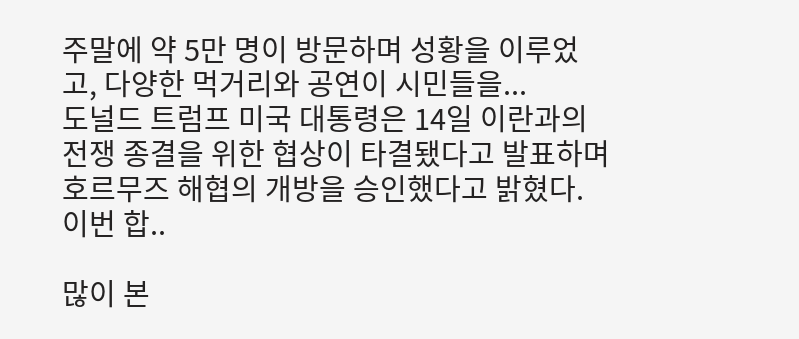주말에 약 5만 명이 방문하며 성황을 이루었고, 다양한 먹거리와 공연이 시민들을...
도널드 트럼프 미국 대통령은 14일 이란과의 전쟁 종결을 위한 협상이 타결됐다고 발표하며 호르무즈 해협의 개방을 승인했다고 밝혔다. 이번 합..

많이 본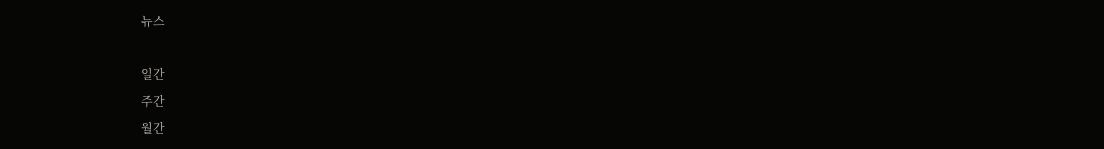뉴스

일간
주간
월간